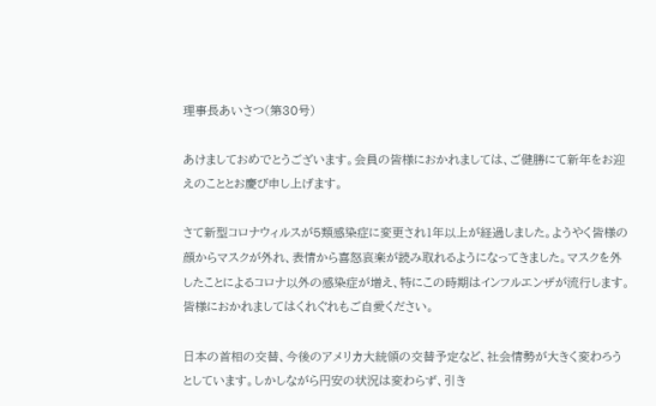理事長あいさつ(第30号)

あけましておめでとうございます。会員の皆様におかれましては、ご健勝にて新年をお迎えのこととお慶び申し上げます。

さて新型コロナウィルスが5類感染症に変更され1年以上が経過しました。ようやく皆様の顔からマスクが外れ、表情から喜怒哀楽が読み取れるようになってきました。マスクを外したことによるコロナ以外の感染症が増え、特にこの時期はインフルエンザが流行します。皆様におかれましてはくれぐれもご自愛ください。

日本の首相の交替、今後のアメリカ大統領の交替予定など、社会情勢が大きく変わろうとしています。しかしながら円安の状況は変わらず、引き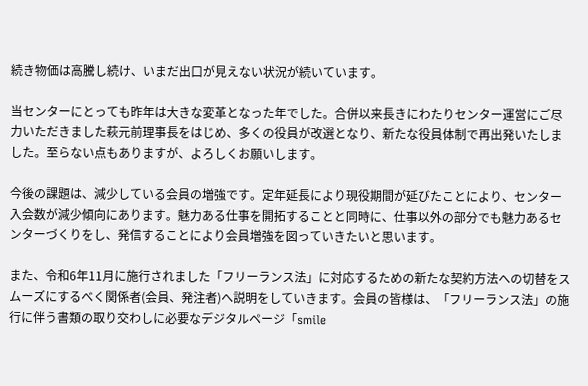続き物価は高騰し続け、いまだ出口が見えない状況が続いています。

当センターにとっても昨年は大きな変革となった年でした。合併以来長きにわたりセンター運営にご尽力いただきました萩元前理事長をはじめ、多くの役員が改選となり、新たな役員体制で再出発いたしました。至らない点もありますが、よろしくお願いします。

今後の課題は、減少している会員の増強です。定年延長により現役期間が延びたことにより、センター入会数が減少傾向にあります。魅力ある仕事を開拓することと同時に、仕事以外の部分でも魅力あるセンターづくりをし、発信することにより会員増強を図っていきたいと思います。

また、令和6年11月に施行されました「フリーランス法」に対応するための新たな契約方法への切替をスムーズにするべく関係者(会員、発注者)へ説明をしていきます。会員の皆様は、「フリーランス法」の施行に伴う書類の取り交わしに必要なデジタルページ「smile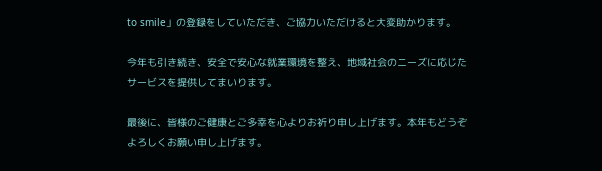to smile」の登録をしていただき、ご協力いただけると大変助かります。

今年も引き続き、安全で安心な就業環境を整え、地域社会のニーズに応じたサービスを提供してまいります。

最後に、皆様のご健康とご多幸を心よりお祈り申し上げます。本年もどうぞよろしくお願い申し上げます。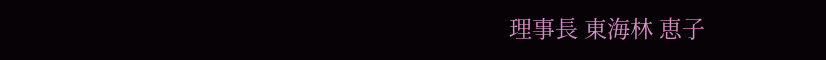理事長 東海林 恵子